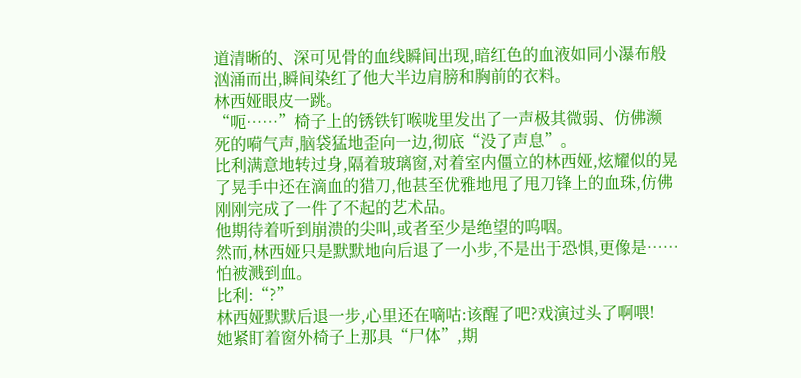道清晰的、深可见骨的血线瞬间出现,暗红色的血液如同小瀑布般汹涌而出,瞬间染红了他大半边肩膀和胸前的衣料。
林西娅眼皮一跳。
“呃……”椅子上的锈铁钉喉咙里发出了一声极其微弱、仿佛濒死的嗬气声,脑袋猛地歪向一边,彻底“没了声息”。
比利满意地转过身,隔着玻璃窗,对着室内僵立的林西娅,炫耀似的晃了晃手中还在滴血的猎刀,他甚至优雅地甩了甩刀锋上的血珠,仿佛刚刚完成了一件了不起的艺术品。
他期待着听到崩溃的尖叫,或者至少是绝望的呜咽。
然而,林西娅只是默默地向后退了一小步,不是出于恐惧,更像是……怕被溅到血。
比利:“?”
林西娅默默后退一步,心里还在嘀咕:该醒了吧?戏演过头了啊喂!
她紧盯着窗外椅子上那具“尸体”,期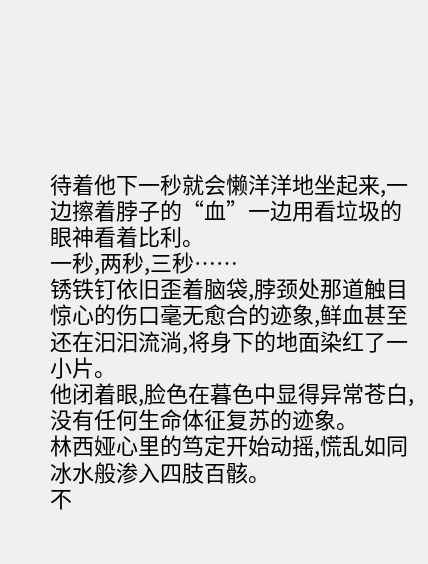待着他下一秒就会懒洋洋地坐起来,一边擦着脖子的“血”一边用看垃圾的眼神看着比利。
一秒,两秒,三秒……
锈铁钉依旧歪着脑袋,脖颈处那道触目惊心的伤口毫无愈合的迹象,鲜血甚至还在汩汩流淌,将身下的地面染红了一小片。
他闭着眼,脸色在暮色中显得异常苍白,没有任何生命体征复苏的迹象。
林西娅心里的笃定开始动摇,慌乱如同冰水般渗入四肢百骸。
不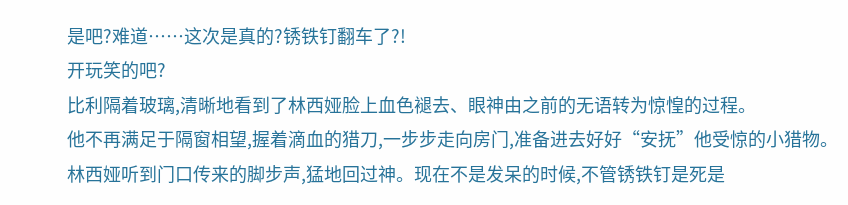是吧?难道……这次是真的?锈铁钉翻车了?!
开玩笑的吧?
比利隔着玻璃,清晰地看到了林西娅脸上血色褪去、眼神由之前的无语转为惊惶的过程。
他不再满足于隔窗相望,握着滴血的猎刀,一步步走向房门,准备进去好好“安抚”他受惊的小猎物。
林西娅听到门口传来的脚步声,猛地回过神。现在不是发呆的时候,不管锈铁钉是死是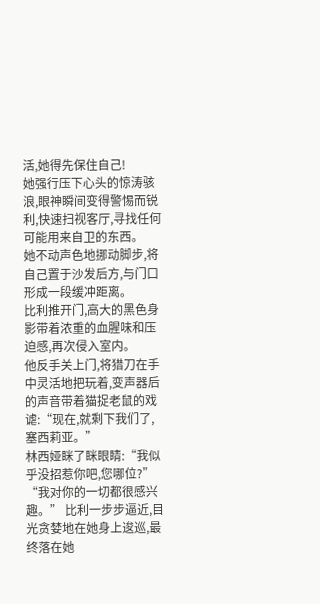活,她得先保住自己!
她强行压下心头的惊涛骇浪,眼神瞬间变得警惕而锐利,快速扫视客厅,寻找任何可能用来自卫的东西。
她不动声色地挪动脚步,将自己置于沙发后方,与门口形成一段缓冲距离。
比利推开门,高大的黑色身影带着浓重的血腥味和压迫感,再次侵入室内。
他反手关上门,将猎刀在手中灵活地把玩着,变声器后的声音带着猫捉老鼠的戏谑:“现在,就剩下我们了,塞西莉亚。”
林西娅眯了眯眼睛:“我似乎没招惹你吧,您哪位?”
“我对你的一切都很感兴趣。” 比利一步步逼近,目光贪婪地在她身上逡巡,最终落在她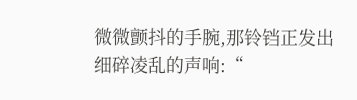微微颤抖的手腕,那铃铛正发出细碎凌乱的声响:“